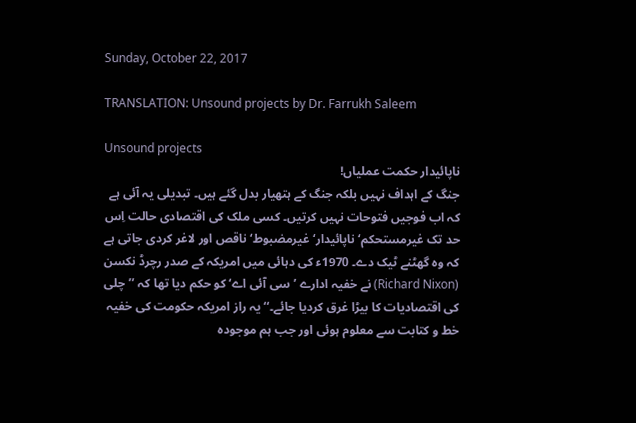Sunday, October 22, 2017

TRANSLATION: Unsound projects by Dr. Farrukh Saleem

Unsound projects
ناپائیدار حکمت عملیاں!
جنگ کے اہداف نہیں بلکہ جنگ کے ہتھیار بدل گئے ہیں۔ تبدیلی یہ آئی ہے کہ اب فوجیں فتوحات نہیں کرتیں۔ کسی ملک کی اقتصادی حالت اِس حد تک غیرمستحکم‘ ناپائیدار‘ غیرمضبوط‘ ناقص اور لاغر کردی جاتی ہے کہ وہ گھٹنے ٹیک دے۔ 1970ء کی دہائی میں امریکہ کے صدر رچرڈ نکسن (Richard Nixon) نے خفیہ ادارے ’سی آئی اے‘ کو حکم دیا تھا کہ ’’چلی کی اقتصادیات کا بیڑا غرق کردیا جائے۔‘‘ یہ راز امریکہ حکومت کی خفیہ خط و کتابت سے معلوم ہوئی اور جب ہم موجودہ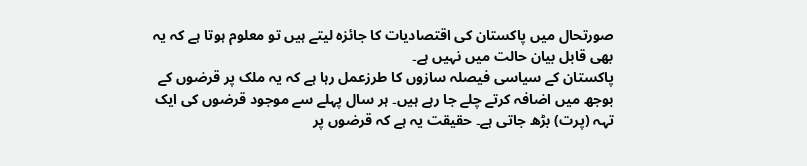صورتحال میں پاکستان کی اقتصادیات کا جائزہ لیتے ہیں تو معلوم ہوتا ہے کہ یہ بھی قابل بیان حالت میں نہیں ہے۔
پاکستان کے سیاسی فیصلہ سازوں کا طرزعمل رہا ہے کہ یہ ملک پر قرضوں کے بوجھ میں اضافہ کرتے چلے جا رہے ہیں۔ ہر سال پہلے سے موجود قرضوں کی ایک تہہ (پرت) بڑھ جاتی ہے۔ حقیقت یہ ہے کہ قرضوں پر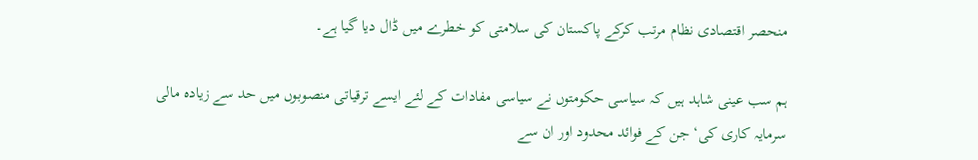منحصر اقتصادی نظام مرتب کرکے پاکستان کی سلامتی کو خطرے میں ڈال دیا گیا ہے۔

ہم سب عینی شاہد ہیں کہ سیاسی حکومتوں نے سیاسی مفادات کے لئے ایسے ترقیاتی منصوبوں میں حد سے زیادہ مالی سرمایہ کاری کی‘ جن کے فوائد محدود اور ان سے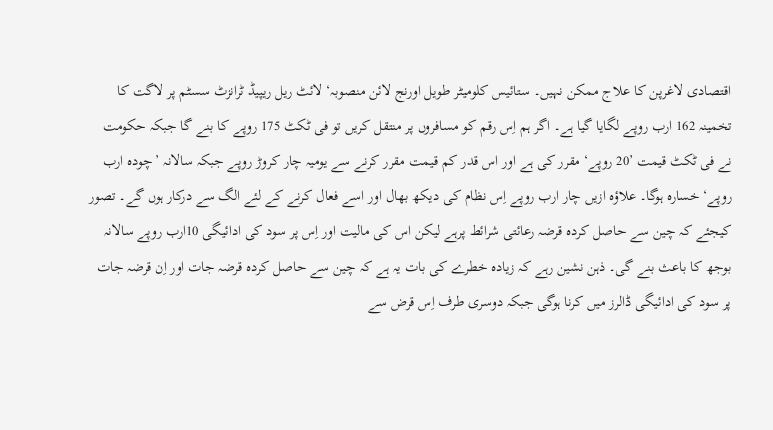اقتصادی لاغرپن کا علاج ممکن نہیں۔ ستائیس کلومیٹر طویل اورنج لائن منصوبہ‘ لائٹ ریل ریپیڈ ٹرانزٹ سسٹم پر لاگت کا تخمینہ 162 ارب روپے لگایا گیا ہے۔ اگر ہم اِس رقم کو مسافروں پر منتقل کریں تو فی ٹکٹ 175 روپے کا بنے گا جبکہ حکومت نے فی ٹکٹ قیمت ’20 روپے‘ مقرر کی ہے اور اس قدر کم قیمت مقرر کرنے سے یومیہ چار کروڑ روپے جبکہ سالانہ ’چودہ ارب روپے‘ خسارہ ہوگا۔ علاؤہ ازیں چار ارب روپے اِس نظام کی دیکھ بھال اور اسے فعال کرنے کے لئے الگ سے درکار ہوں گے۔ تصور کیجئے کہ چین سے حاصل کردہ قرضہ رعائتی شرائط پرہے لیکن اس کی مالیت اور اِس پر سود کی ادائیگی 10ارب روپے سالانہ بوجھ کا باعث بنے گی۔ ذہن نشین رہے کہ زیادہ خطرے کی بات یہ ہے کہ چین سے حاصل کردہ قرضہ جات اور اِن قرضہ جات پر سود کی ادائیگی ڈالرز میں کرنا ہوگی جبکہ دوسری طرف اِس قرض سے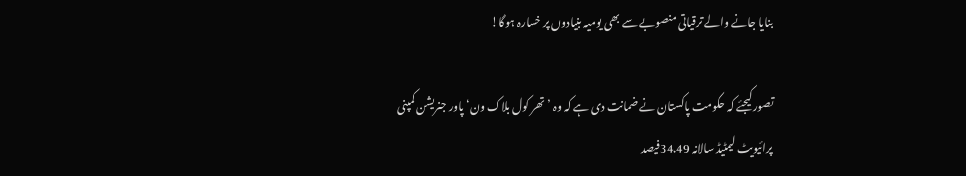بنایا جانے والے ترقیاتی منصوبے سے بھی یومیہ بنیادوں پر خسارہ ہوگا!

تصور کیجئے کہ حکومت پاکستان نے ضمانت دی ہے کہ وہ ’تھر کول بلاک ون‘ پاور جنریشن کمپنی پرائیویٹ لیمٹیڈ سالانہ 34.49فیصد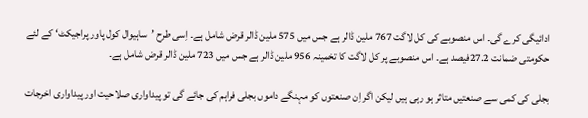ادائیگی کرے گی۔ اس منصوبے کی کل لاگت 767 ملین ڈالر ہے جس میں 575 ملین ڈالر قرض شامل ہے۔ اِسی طرح ’ساہیوال کول پاور پراجیکٹ‘ کے لئے حکومتی ضمانت 27.2فیصد ہے۔ اس منصوبے پر کل لاگت کا تخمینہ 956 ملین ڈالر ہے جس میں 723 ملین ڈالر قرض شامل ہے۔

بجلی کی کمی سے صنعتیں متاثر ہو رہی ہیں لیکن اگر اِن صنعتوں کو مہنگے داموں بجلی فراہم کی جائے گی تو پیداواری صلاحیت اور پیداواری اخرجات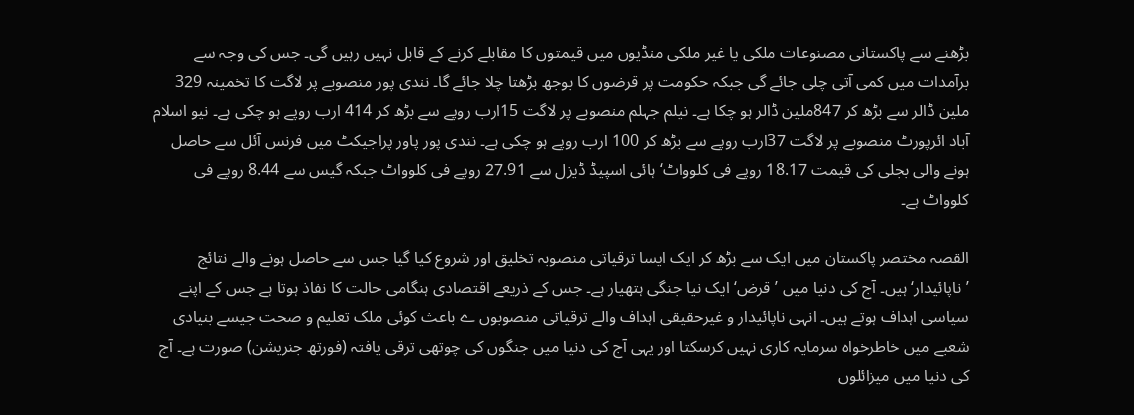بڑھنے سے پاکستانی مصنوعات ملکی یا غیر ملکی منڈیوں میں قیمتوں کا مقابلے کرنے کے قابل نہیں رہیں گی۔ جس کی وجہ سے برآمدات میں کمی آتی چلی جائے گی جبکہ حکومت پر قرضوں کا بوجھ بڑھتا چلا جائے گا۔ نندی پور منصوبے پر لاگت کا تخمینہ 329 ملین ڈالر سے بڑھ کر 847ملین ڈالر ہو چکا ہے۔ نیلم جہلم منصوبے پر لاگت 15ارب روپے سے بڑھ کر 414 ارب روپے ہو چکی ہے۔ نیو اسلام آباد ائرپورٹ منصوبے پر لاگت 37ارب روپے سے بڑھ کر 100 ارب روپے ہو چکی ہے۔ نندی پور پاور پراجیکٹ میں فرنس آئل سے حاصل ہونے والی بجلی کی قیمت 18.17 روپے فی کلوواٹ‘ ہائی اسپیڈ ڈیزل سے 27.91 روپے فی کلوواٹ جبکہ گیس سے 8.44 روپے فی کلوواٹ ہے۔

القصہ مختصر پاکستان میں ایک سے بڑھ کر ایک ایسا ترقیاتی منصوبہ تخلیق اور شروع کیا گیا جس سے حاصل ہونے والے نتائج ’ناپائیدار‘ ہیں۔ آج کی دنیا میں ’قرض‘ ایک نیا جنگی ہتھیار ہے۔ جس کے ذریعے اقتصادی ہنگامی حالت کا نفاذ ہوتا ہے جس کے اپنے سیاسی اہداف ہوتے ہیں۔ انہی ناپائیدار و غیرحقیقی اہداف والے ترقیاتی منصوبوں ے باعث کوئی ملک تعلیم و صحت جیسے بنیادی شعبے میں خاطرخواہ سرمایہ کاری نہیں کرسکتا اور یہی آج کی دنیا میں جنگوں کی چوتھی ترقی یافتہ (فورتھ جنریشن) صورت ہے۔ آج کی دنیا میں میزائلوں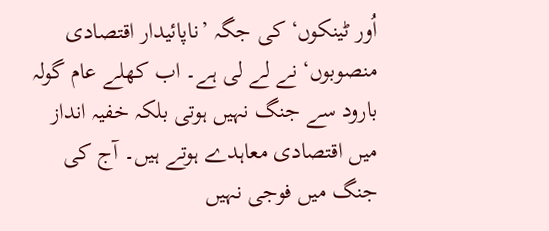اُور ٹینکوں‘ کی جگہ ’ناپائیدار اقتصادی منصوبوں‘ نے لے لی ہے۔ اب کھلے عام گولہ بارود سے جنگ نہیں ہوتی بلکہ خفیہ انداز میں اقتصادی معاہدے ہوتے ہیں۔ آج کی جنگ میں فوجی نہیں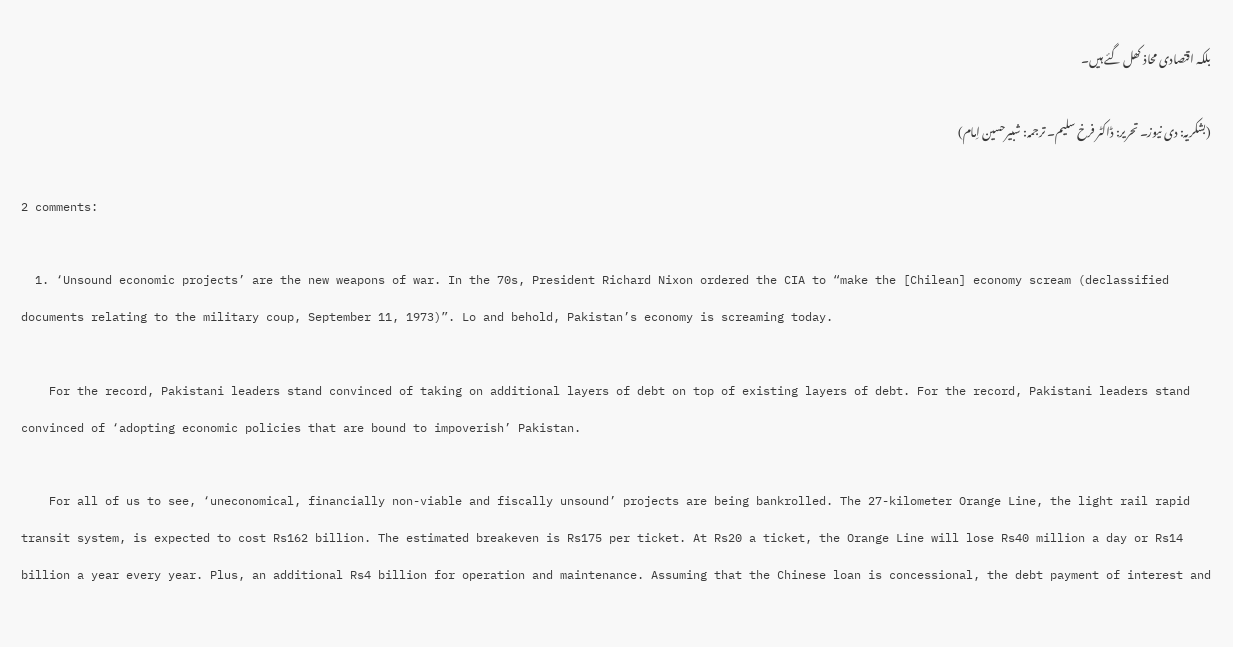بلکہ اقتصادی محاذ کھل گئے ہیں۔

(بشکریہ: دی نیوز۔ تحریر: ڈاکٹر فرخ سلیم۔ ترجمہ: شبیرحسین اِمام)

2 comments:

  1. ‘Unsound economic projects’ are the new weapons of war. In the 70s, President Richard Nixon ordered the CIA to “make the [Chilean] economy scream (declassified documents relating to the military coup, September 11, 1973)”. Lo and behold, Pakistan’s economy is screaming today.

    For the record, Pakistani leaders stand convinced of taking on additional layers of debt on top of existing layers of debt. For the record, Pakistani leaders stand convinced of ‘adopting economic policies that are bound to impoverish’ Pakistan.

    For all of us to see, ‘uneconomical, financially non-viable and fiscally unsound’ projects are being bankrolled. The 27-kilometer Orange Line, the light rail rapid transit system, is expected to cost Rs162 billion. The estimated breakeven is Rs175 per ticket. At Rs20 a ticket, the Orange Line will lose Rs40 million a day or Rs14 billion a year every year. Plus, an additional Rs4 billion for operation and maintenance. Assuming that the Chinese loan is concessional, the debt payment of interest and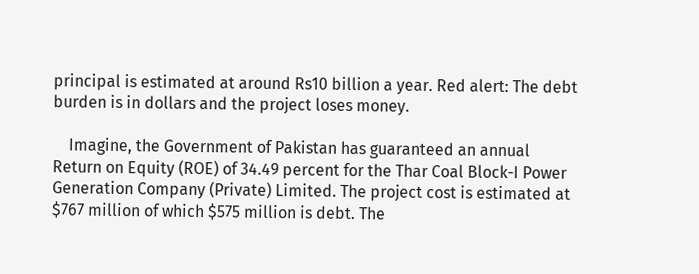principal is estimated at around Rs10 billion a year. Red alert: The debt burden is in dollars and the project loses money.

    Imagine, the Government of Pakistan has guaranteed an annual Return on Equity (ROE) of 34.49 percent for the Thar Coal Block-I Power Generation Company (Private) Limited. The project cost is estimated at $767 million of which $575 million is debt. The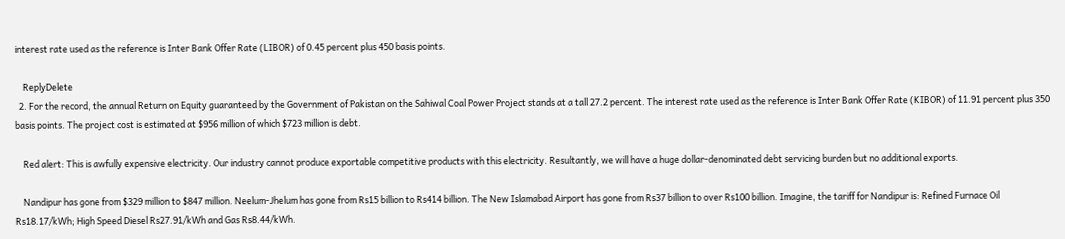interest rate used as the reference is Inter Bank Offer Rate (LIBOR) of 0.45 percent plus 450 basis points.

    ReplyDelete
  2. For the record, the annual Return on Equity guaranteed by the Government of Pakistan on the Sahiwal Coal Power Project stands at a tall 27.2 percent. The interest rate used as the reference is Inter Bank Offer Rate (KIBOR) of 11.91 percent plus 350 basis points. The project cost is estimated at $956 million of which $723 million is debt.

    Red alert: This is awfully expensive electricity. Our industry cannot produce exportable competitive products with this electricity. Resultantly, we will have a huge dollar-denominated debt servicing burden but no additional exports.

    Nandipur has gone from $329 million to $847 million. Neelum-Jhelum has gone from Rs15 billion to Rs414 billion. The New Islamabad Airport has gone from Rs37 billion to over Rs100 billion. Imagine, the tariff for Nandipur is: Refined Furnace Oil Rs18.17/kWh; High Speed Diesel Rs27.91/kWh and Gas Rs8.44/kWh.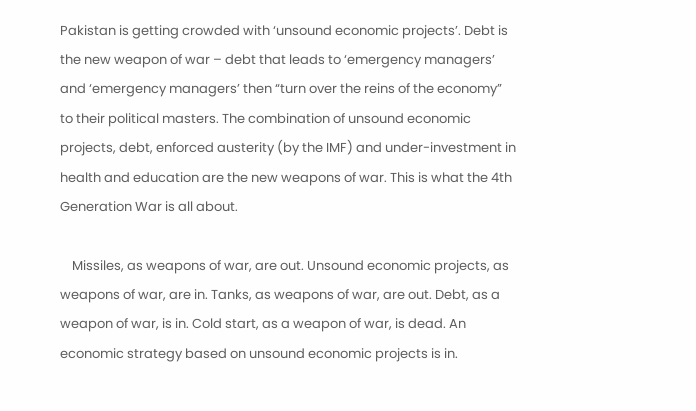Pakistan is getting crowded with ‘unsound economic projects’. Debt is the new weapon of war – debt that leads to ‘emergency managers’ and ‘emergency managers’ then “turn over the reins of the economy” to their political masters. The combination of unsound economic projects, debt, enforced austerity (by the IMF) and under-investment in health and education are the new weapons of war. This is what the 4th Generation War is all about.

    Missiles, as weapons of war, are out. Unsound economic projects, as weapons of war, are in. Tanks, as weapons of war, are out. Debt, as a weapon of war, is in. Cold start, as a weapon of war, is dead. An economic strategy based on unsound economic projects is in.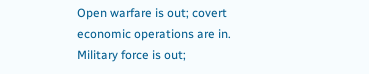Open warfare is out; covert economic operations are in. Military force is out;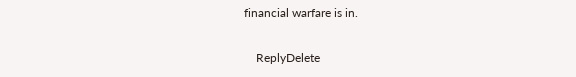financial warfare is in.

    ReplyDelete